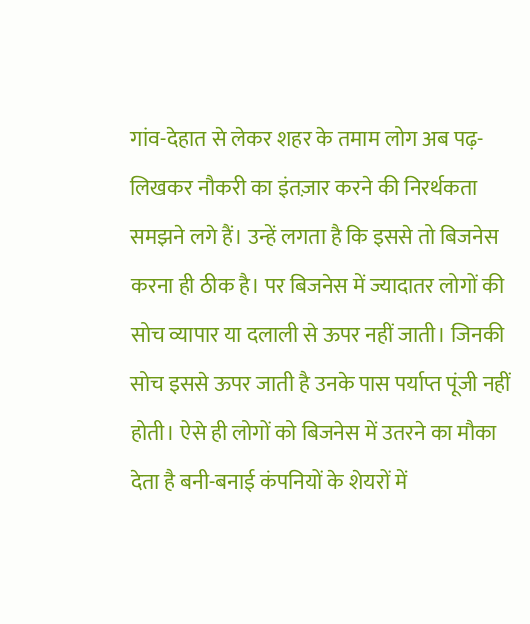गांव-देहात से लेकर शहर के तमाम लोग अब पढ़-लिखकर नौकरी का इंतज़ार करने की निरर्थकता समझने लगे हैं। उन्हें लगता है कि इससे तो बिजनेस करना ही ठीक है। पर बिजनेस में ज्यादातर लोगों की सोच व्यापार या दलाली से ऊपर नहीं जाती। जिनकी सोच इससे ऊपर जाती है उनके पास पर्याप्त पूंजी नहीं होती। ऐसे ही लोगों को बिजनेस में उतरने का मौका देता है बनी-बनाई कंपनियों के शेयरों में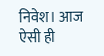निवेश। आज ऐसी ही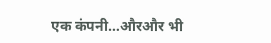एक कंपनी…औरऔर भी